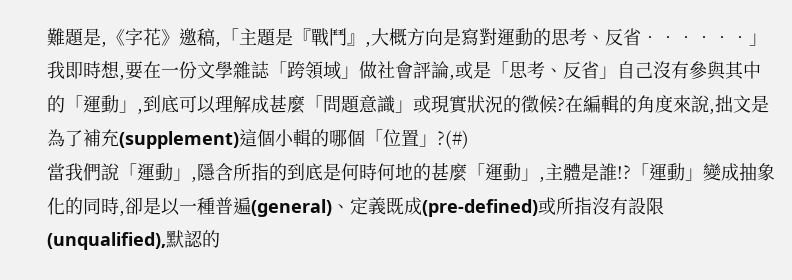難題是,《字花》邀稿,「主題是『戰鬥』,大概方向是寫對運動的思考、反省‧‧‧‧‧‧」我即時想,要在一份文學雜誌「跨領域」做社會評論,或是「思考、反省」自己沒有參與其中的「運動」,到底可以理解成甚麼「問題意識」或現實狀況的徵候?在編輯的角度來說,拙文是為了補充(supplement)這個小輯的哪個「位置」?(#)
當我們說「運動」,隱含所指的到底是何時何地的甚麼「運動」,主體是誰!?「運動」變成抽象化的同時,卻是以一種普遍(general)、定義既成(pre-defined)或所指沒有設限(unqualified),默認的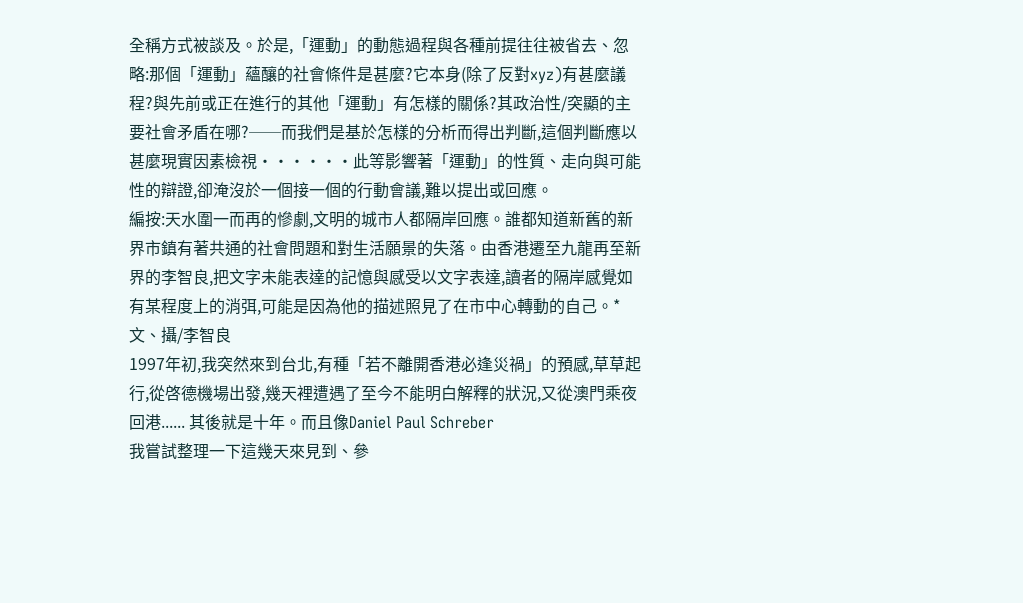全稱方式被談及。於是,「運動」的動態過程與各種前提往往被省去、忽略:那個「運動」蘊釀的社會條件是甚麼?它本身(除了反對xyz)有甚麼議程?與先前或正在進行的其他「運動」有怎樣的關係?其政治性/突顯的主要社會矛盾在哪?──而我們是基於怎樣的分析而得出判斷,這個判斷應以甚麼現實因素檢視‧‧‧‧‧‧此等影響著「運動」的性質、走向與可能性的辯證,卻淹沒於一個接一個的行動會議,難以提出或回應。
編按:天水圍一而再的慘劇,文明的城市人都隔岸回應。誰都知道新舊的新界市鎮有著共通的社會問題和對生活願景的失落。由香港遷至九龍再至新界的李智良,把文字未能表達的記憶與感受以文字表達,讀者的隔岸感覺如有某程度上的消弭,可能是因為他的描述照見了在市中心轉動的自己。*
文、攝/李智良
1997年初,我突然來到台北,有種「若不離開香港必逢災禍」的預感,草草起行,從啓德機場出發,幾天裡遭遇了至今不能明白解釋的狀況,又從澳門乘夜回港...... 其後就是十年。而且像Daniel Paul Schreber
我嘗試整理一下這幾天來見到、參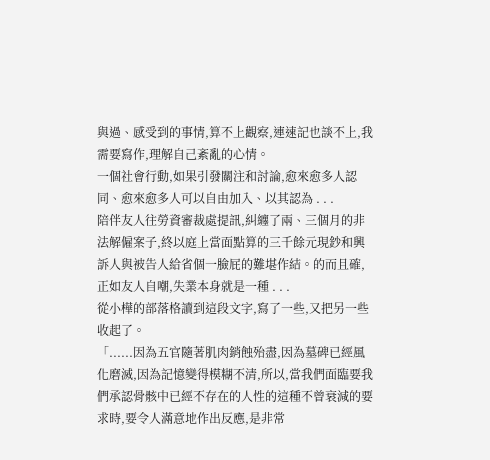與過、感受到的事情,算不上觀察,連速記也談不上,我需要寫作,理解自己紊亂的心情。
一個社會行動,如果引發關注和討論,愈來愈多人認同、愈來愈多人可以自由加入、以其認為 . . .
陪伴友人往勞資審裁處提訊,糾纏了兩、三個月的非法解僱案子,終以庭上當面點算的三千餘元現鈔和興訴人與被告人給省個一臉屁的難堪作結。的而且確,正如友人自嘲,失業本身就是一種 . . .
從小樺的部落格讀到這段文字,寫了一些,又把另一些收起了。
「......因為五官隨著肌肉銷蝕殆盡,因為墓碑已經風化磨滅,因為記憶變得模糊不清,所以,當我們面臨要我們承認骨骸中已經不存在的人性的這種不曾衰減的要求時,要令人滿意地作出反應,是非常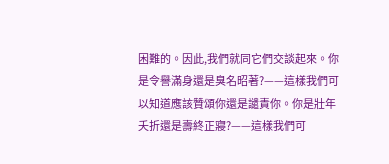困難的。因此,我們就同它們交談起來。你是令譽滿身還是臭名昭著?——這樣我們可以知道應該贊頌你還是譴責你。你是壯年夭折還是壽終正寢?——這樣我們可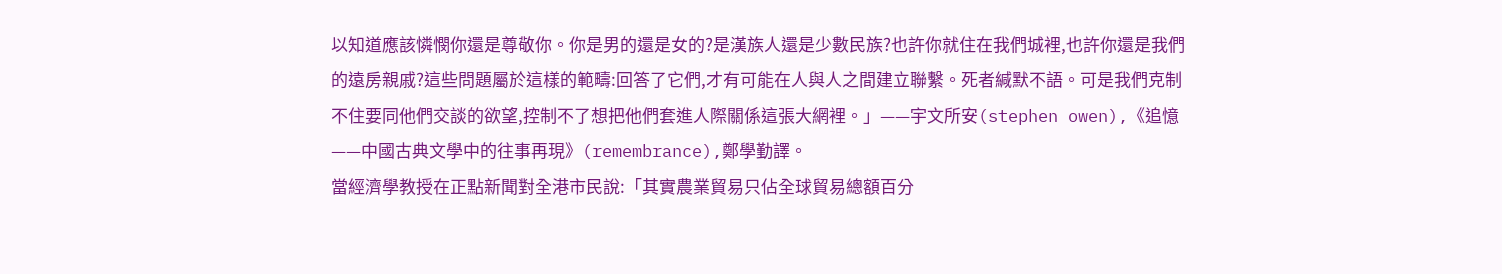以知道應該憐憫你還是尊敬你。你是男的還是女的?是漢族人還是少數民族?也許你就住在我們城裡,也許你還是我們的遠房親戚?這些問題屬於這樣的範疇:回答了它們,才有可能在人與人之間建立聯繫。死者緘默不語。可是我們克制不住要同他們交談的欲望,控制不了想把他們套進人際關係這張大網裡。」——宇文所安(stephen owen),《追憶——中國古典文學中的往事再現》(remembrance),鄭學勤譯。
當經濟學教授在正點新聞對全港市民說:「其實農業貿易只佔全球貿易總額百分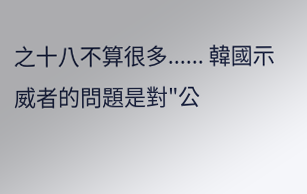之十八不算很多...... 韓國示威者的問題是對"公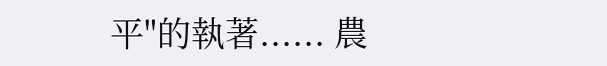平"的執著...... 農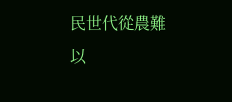民世代從農難以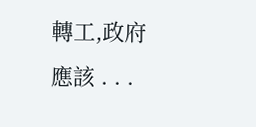轉工,政府應該 . . .